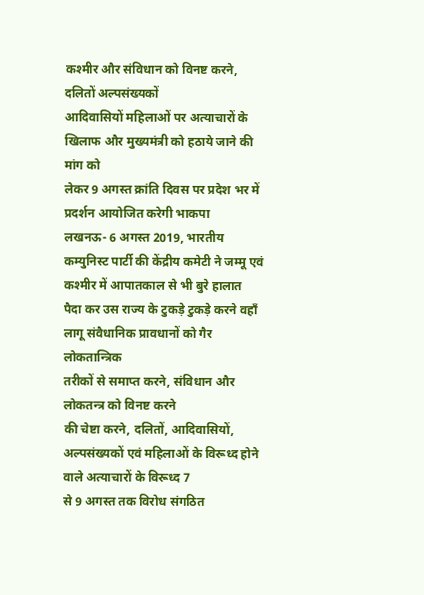कश्मीर और संविधान को विनष्ट करने, दलितों अल्पसंख्यकों
आदिवासियों महिलाओं पर अत्याचारों के खिलाफ और मुख्यमंत्री को हठाये जाने की मांग को
लेकर 9 अगस्त क्रांति दिवस पर प्रदेश भर में प्रदर्शन आयोजित करेगी भाकपा
लखनऊ- 6 अगस्त 2019, भारतीय
कम्युनिस्ट पार्टी की केंद्रीय कमेटी ने जम्मू एवं कश्मीर में आपातकाल से भी बुरे हालात
पैदा कर उस राज्य के टुकड़े टुकड़े करने वहाँ लागू संवैधानिक प्रावधानों को गैर लोकतान्त्रिक
तरीकों से समाप्त करने, संविधान और लोकतन्त्र को विनष्ट करने
की चेष्टा करने, दलितों, आदिवासियों, अल्पसंख्यकों एवं महिलाओं के विरूध्द होने वाले अत्याचारों के विरूध्द 7
से 9 अगस्त तक विरोध संगठित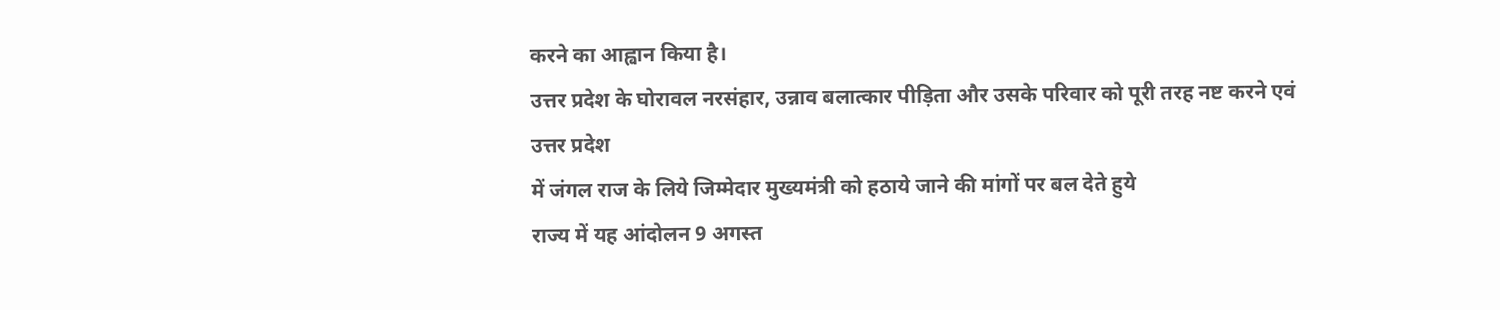करने का आह्वान किया है।
उत्तर प्रदेश के घोरावल नरसंहार, उन्नाव बलात्कार पीड़िता और उसके परिवार को पूरी तरह नष्ट करने एवं उत्तर प्रदेश
में जंगल राज के लिये जिम्मेदार मुख्यमंत्री को हठाये जाने की मांगों पर बल देते हुये
राज्य में यह आंदोलन 9 अगस्त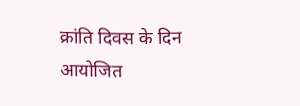क्रांति दिवस के दिन आयोजित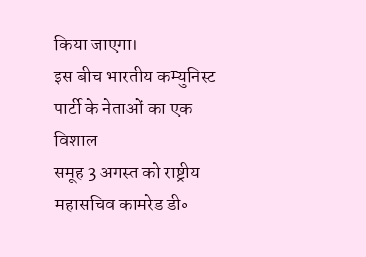किया जाएगा।
इस बीच भारतीय कम्युनिस्ट पार्टी के नेताओं का एक विशाल
समूह 3 अगस्त को राष्ट्रीय महासचिव कामरेड डी॰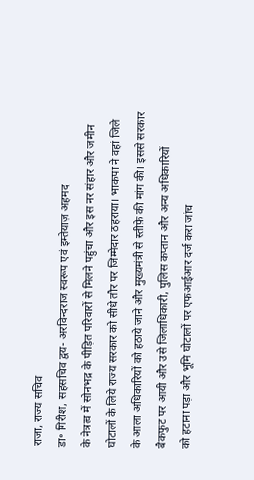राजा, राज्य सचिव
डा॰ गिरीश, सहसचिव द्वय- अरविन्दराज स्वरूप एवं इम्तेयाज़ अहमद
के नेत्रत्व में सोनभद्र के पीड़ित परिवारों से मिलने पहुंचा और इस नर संहार और जमीन
घोटालों के लिये राज्य सरकार को सीधे तौर पर जिम्मेदार ठहराया। भाकपा ने वहां जिले
के आला अधिकारियों को हठाये जाने और मुख्यमंत्री से स्तीफ़े की मांग की। इससे सरकार
बैकफुट पर आयी और उसे जिलाधिकारी, पुलिस कप्तान और अन्य अधिकारियों
को हटाना पड़ा और भूमि घोटालों पर एफआईआर दर्ज करा जांच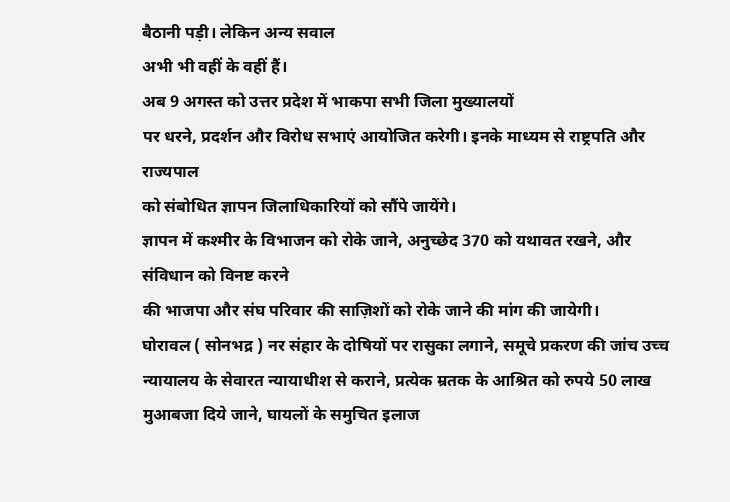बैठानी पड़ी। लेकिन अन्य सवाल
अभी भी वहीं के वहीं हैं।
अब 9 अगस्त को उत्तर प्रदेश में भाकपा सभी जिला मुख्यालयों
पर धरने, प्रदर्शन और विरोध सभाएं आयोजित करेगी। इनके माध्यम से राष्ट्रपति और राज्यपाल
को संबोधित ज्ञापन जिलाधिकारियों को सौंपे जायेंगे।
ज्ञापन में कश्मीर के विभाजन को रोके जाने, अनुच्छेद 370 को यथावत रखने, और संविधान को विनष्ट करने
की भाजपा और संघ परिवार की साज़िशों को रोके जाने की मांग की जायेगी।
घोरावल ( सोनभद्र ) नर संहार के दोषियों पर रासुका लगाने, समूचे प्रकरण की जांच उच्च न्यायालय के सेवारत न्यायाधीश से कराने, प्रत्येक म्रतक के आश्रित को रुपये 50 लाख मुआबजा दिये जाने, घायलों के समुचित इलाज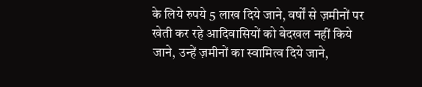के लिये रुपये 5 लाख दिये जाने, वर्षों से ज़मीनों पर खेती कर रहे आदिवासियों को बेदखल नहीं किये जाने, उन्हें ज़मीनों का स्वामित्व दिये जाने,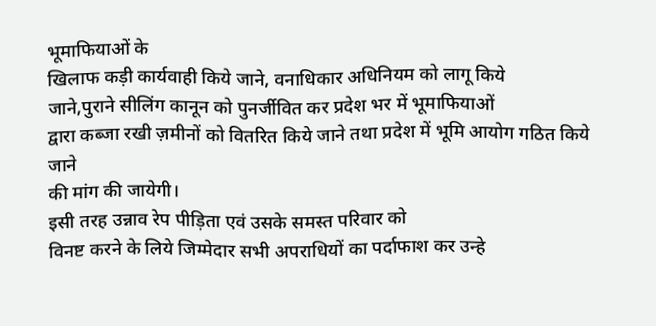भूमाफियाओं के
खिलाफ कड़ी कार्यवाही किये जाने, वनाधिकार अधिनियम को लागू किये
जाने,पुराने सीलिंग कानून को पुनर्जीवित कर प्रदेश भर में भूमाफियाओं
द्वारा कब्जा रखी ज़मीनों को वितरित किये जाने तथा प्रदेश में भूमि आयोग गठित किये जाने
की मांग की जायेगी।
इसी तरह उन्नाव रेप पीड़िता एवं उसके समस्त परिवार को
विनष्ट करने के लिये जिम्मेदार सभी अपराधियों का पर्दाफाश कर उन्हे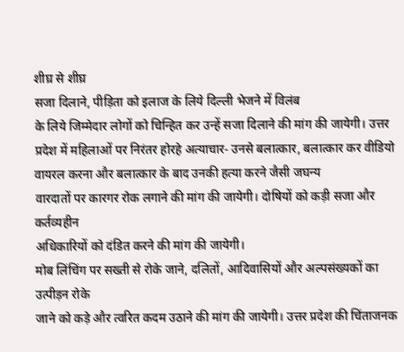शीघ्र से शीघ्र
सजा दिलाने, पीड़िता को इलाज के लिये दिल्ली भेजने में विलंब
के लिये जिम्मेदार लोगों को चिन्हित कर उन्हें सजा दिलाने की मांग की जायेगी। उत्तर
प्रदेश में महिलाओं पर निरंतर होरहे अत्याचार- उनसे बलात्कार, बलात्कार कर वीडियो वायरल करना और बलात्कार के बाद उनकी हत्या करने जैसी जघन्य
वारदातों पर कारगर रोक लगाने की मांग की जायेगी। दोषियों को कड़ी सजा और कर्तव्यहीन
अधिकारियों को दंडित करने की मांग की जायेगी।
मोब लिंचिंग पर सख्ती से रोके जाने, दलितों, आदिवासियों और अल्पसंख्यकों का उत्पीड़न रोके
जाने को कड़े और त्वरित कदम उठाने की मांग की जायेगी। उत्तर प्रदेश की चिंताजनक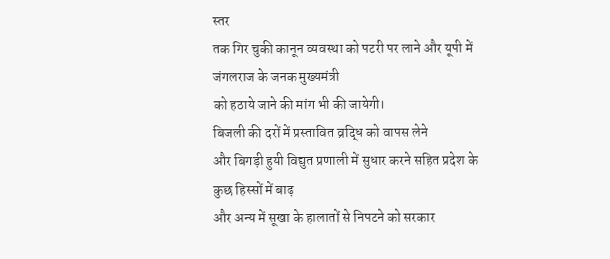स्तर
तक गिर चुकी कानून व्यवस्था को पटरी पर लाने और यूपी में जंगलराज के जनक मुख्यमंत्री
को हठाये जाने की मांग भी की जायेगी।
बिजली की दरों में प्रस्तावित व्रद्धि को वापस लेने
और बिगड़ी हुयी विद्युत प्रणाली में सुधार करने सहित प्रदेश के कुछ हिस्सों में बाढ़
और अन्य में सूखा के हालातों से निपटने को सरकार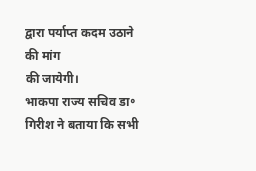द्वारा पर्याप्त कदम उठाने की मांग
की जायेगी।
भाकपा राज्य सचिव डा॰ गिरीश ने बताया कि सभी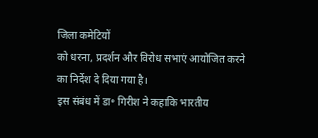जिला कमेटियों
को धरना, प्रदर्शन और विरोध सभाएं आयोजित करने का निर्देश दे दिया गया है।
इस संबंध में डा॰ गिरीश ने कहाकि भारतीय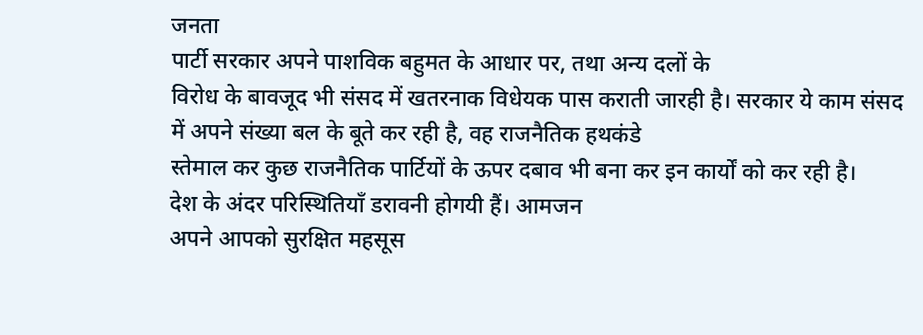जनता
पार्टी सरकार अपने पाशविक बहुमत के आधार पर, तथा अन्य दलों के
विरोध के बावजूद भी संसद में खतरनाक विधेयक पास कराती जारही है। सरकार ये काम संसद
में अपने संख्या बल के बूते कर रही है, वह राजनैतिक हथकंडे
स्तेमाल कर कुछ राजनैतिक पार्टियों के ऊपर दबाव भी बना कर इन कार्यों को कर रही है।
देश के अंदर परिस्थितियाँ डरावनी होगयी हैं। आमजन
अपने आपको सुरक्षित महसूस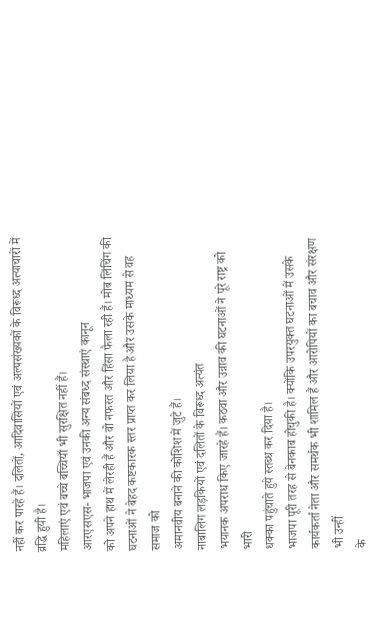नहीं कर पारहे हैं। दलितों, आदिवासियों एवं अल्पसंख्यकों के विरूध्द अत्याचारों में व्रद्धि हुयी है।
महिलाएं एवं बच्चे बच्चियाँ भी सुरक्षित नहीं हैं।
आरएसएस- भाजपा एवं उनकी अन्य संबध्द संस्थाएं कानून
को अपने हाथ में लेरही हैं और वो नफरत और हिंसा फैला रही हैं। मोब लिंचिंग की
घटनाओं ने बेहद कष्टकारक स्तर प्राप्त कर लिया है और उसके माध्यम से वह समाज को
अमानवीय बनाने की कोशिश में जुटे हैं।
नाबालिग लड़कियों एवं दलितों के विरूध्द अत्यंत
भयानक अपराध किए जारहे हैं। कठवा और उन्नाव की घटनाओं ने पूरे राष्ट्र को भारी
धक्का पहुंचाते हुये स्तब्ध कर दिया है।
भाजपा पूरी तरह से बेनकाब होचुकी है। क्योंकि उपरयुक्त घटनाओं में उसके
कार्यकर्ता नेता और समर्थक भी शामिल हैं और आरोपियों का बचाव और संरक्षण भी उन्हीं
के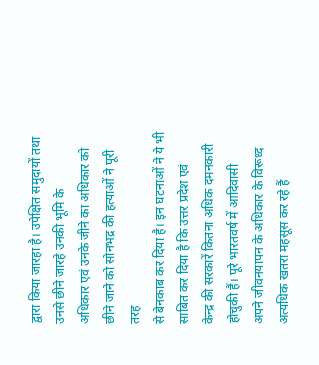द्वारा किया जारहा है। उपेक्षित समुदायों तथा उनसे छीने जारहे उनकी भूमि के
अधिकार एवं उनके जीने का अधिकार को छीने जाने को सोनभद्र की हत्याओं ने पूरी तरह
से बेनकाब कर दिया है। इन घटनाओं ने ये भी साबित कर दिया है कि उत्तर प्रदेश एवं
केन्द्र की सरकारें कितना अधिक दमनकारी होचुकी हैं। पूरे भारतवर्ष में आदिवासी
अपने जीवनयापन के अधिकार के विरूध्द अत्यधिक खतरा महसूस कर रहे हैं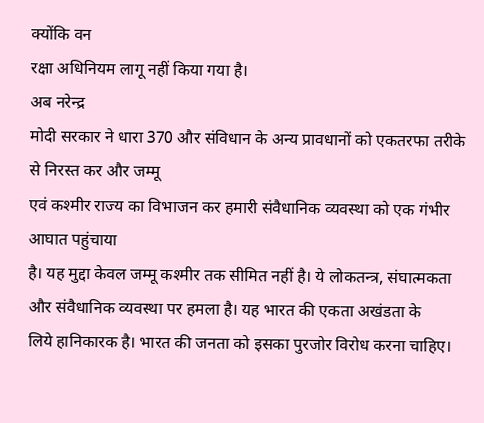क्योंकि वन
रक्षा अधिनियम लागू नहीं किया गया है।
अब नरेन्द्र
मोदी सरकार ने धारा 370 और संविधान के अन्य प्रावधानों को एकतरफा तरीके से निरस्त कर और जम्मू
एवं कश्मीर राज्य का विभाजन कर हमारी संवैधानिक व्यवस्था को एक गंभीर आघात पहुंचाया
है। यह मुद्दा केवल जम्मू कश्मीर तक सीमित नहीं है। ये लोकतन्त्र, संघात्मकता और संवैधानिक व्यवस्था पर हमला है। यह भारत की एकता अखंडता के
लिये हानिकारक है। भारत की जनता को इसका पुरजोर विरोध करना चाहिए।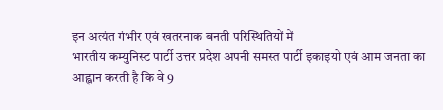इन अत्यंत गंभीर एवं खतरनाक बनती परिस्थितियों में
भारतीय कम्युनिस्ट पार्टी उत्तर प्रदेश अपनी समस्त पार्टी इकाइयो एवं आम जनता का
आह्वान करती है कि वे 9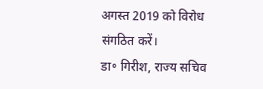अगस्त 2019 को विरोध संगठित करें।
डा॰ गिरीश, राज्य सचिव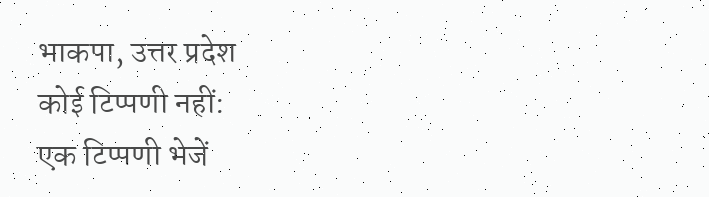भाकपा, उत्तर प्रदेश
कोई टिप्पणी नहीं:
एक टिप्पणी भेजें